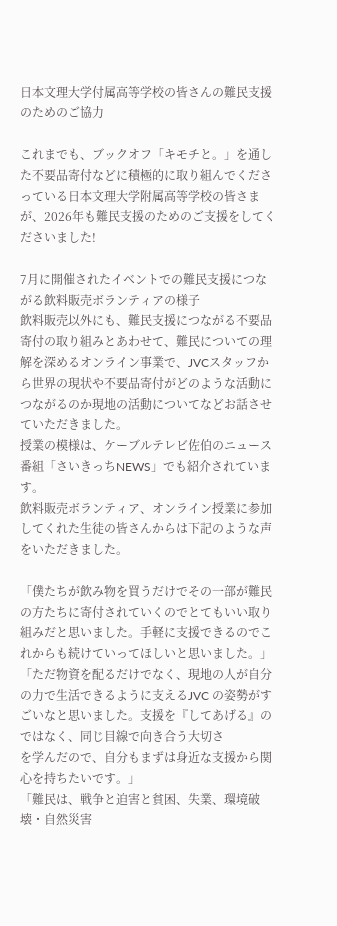日本文理大学付属高等学校の皆さんの難民支援のためのご協力

これまでも、ブックオフ「キモチと。」を通した不要品寄付などに積極的に取り組んでくださっている日本文理大学附属高等学校の皆さまが、2026年も難民支援のためのご支援をしてくださいました!

7月に開催されたイベントでの難民支援につながる飲料販売ボランティアの様子
飲料販売以外にも、難民支援につながる不要品寄付の取り組みとあわせて、難民についての理解を深めるオンライン事業で、JVCスタッフから世界の現状や不要品寄付がどのような活動につながるのか現地の活動についてなどお話させていただきました。
授業の模様は、ケーブルテレビ佐伯のニュース番組「さいきっちNEWS」でも紹介されています。
飲料販売ボランティア、オンライン授業に参加してくれた生徒の皆さんからは下記のような声をいただきました。

「僕たちが飲み物を買うだけでその一部が難民の方たちに寄付されていくのでとてもいい取り組みだと思いました。手軽に支援できるのでこれからも続けていってほしいと思いました。」
「ただ物資を配るだけでなく、現地の人が自分の力で生活できるように支えるJVC の姿勢がすごいなと思いました。支援を『してあげる』のではなく、同じ目線で向き合う大切さ
を学んだので、自分もまずは身近な支援から関心を持ちたいです。」
「難民は、戦争と迫害と貧困、失業、環境破壊・自然災害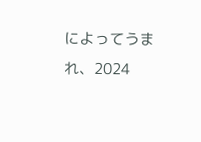によってうまれ、2024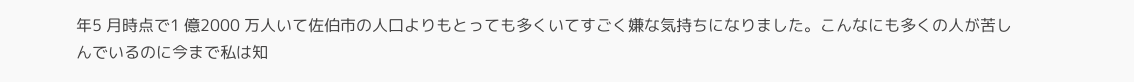年5 月時点で1 億2000 万人いて佐伯市の人口よりもとっても多くいてすごく嫌な気持ちになりました。こんなにも多くの人が苦しんでいるのに今まで私は知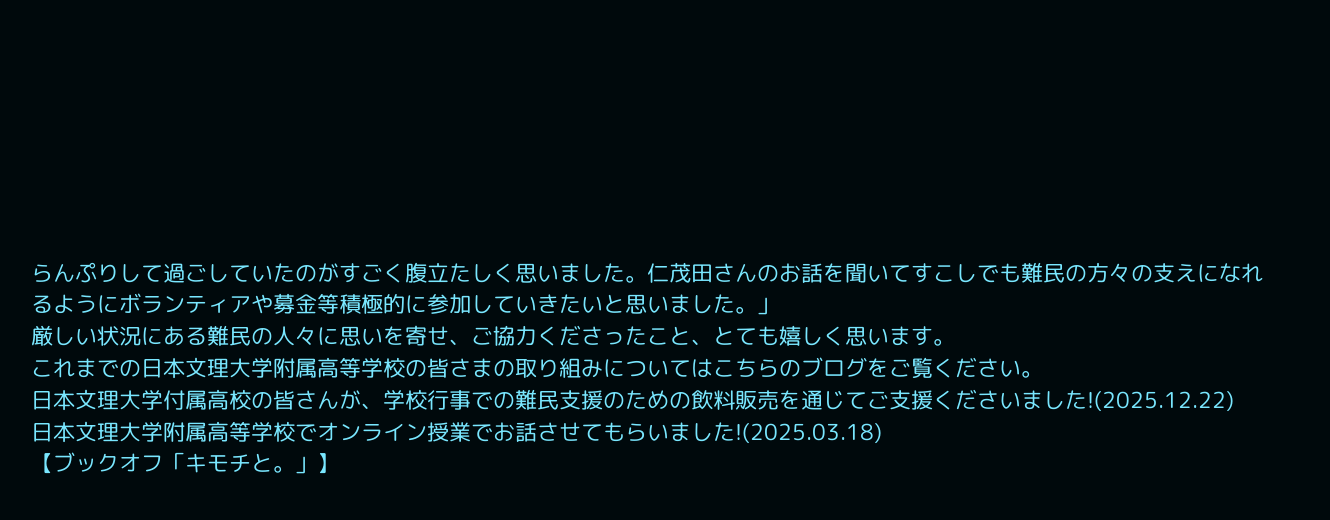らんぷりして過ごしていたのがすごく腹立たしく思いました。仁茂田さんのお話を聞いてすこしでも難民の方々の支えになれるようにボランティアや募金等積極的に参加していきたいと思いました。」
厳しい状況にある難民の人々に思いを寄せ、ご協力くださったこと、とても嬉しく思います。
これまでの日本文理大学附属高等学校の皆さまの取り組みについてはこちらのブログをご覧ください。
日本文理大学付属高校の皆さんが、学校行事での難民支援のための飲料販売を通じてご支援くださいました!(2025.12.22)
日本文理大学附属高等学校でオンライン授業でお話させてもらいました!(2025.03.18)
【ブックオフ「キモチと。」】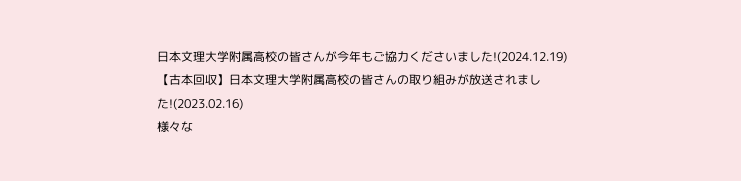日本文理大学附属高校の皆さんが今年もご協力くださいました!(2024.12.19)
【古本回収】日本文理大学附属高校の皆さんの取り組みが放送されました!(2023.02.16)
様々な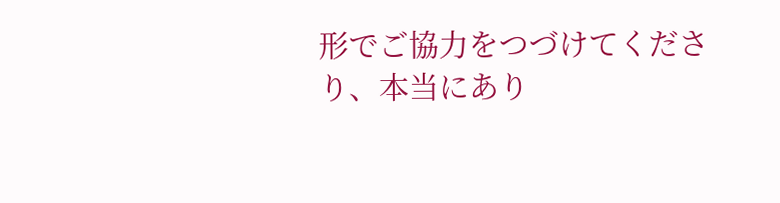形でご協力をつづけてくださり、本当にあり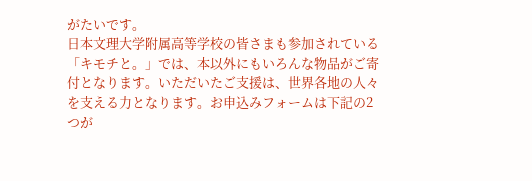がたいです。
日本文理大学附属高等学校の皆さまも参加されている「キモチと。」では、本以外にもいろんな物品がご寄付となります。いただいたご支援は、世界各地の人々を支える力となります。お申込みフォームは下記の2つが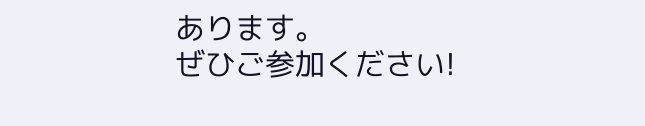あります。
ぜひご参加ください!